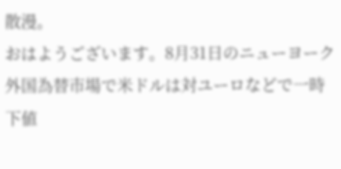散漫。
おはようございます。8月31日のニューヨーク外国為替市場で米ドルは対ユーロなどで一時下値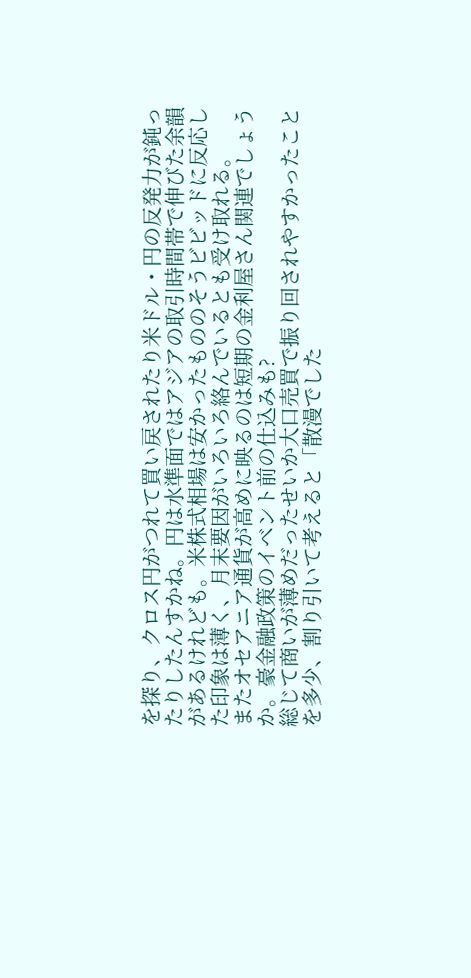を探り、クロス円がつれて買い戻されたり米ドル・円の反発力が鈍ったりしたんすかね。円は水準面ではアジアの取引時間帯で伸びた余韻があるけれども。米株式相場は安かったもののそうビビッドに反応した印象は薄く、月末要因がいろいろ絡んでいるとも受け取れる。
またオセアニア通貨が高めに映るのは短期の金利屋さん関連でしょうか。豪金融政策のイベント前の仕込みも?
総じて商いが薄めだったせいか大口売買で振り回されやすかったことを多少、割り引いて考えると「散漫でした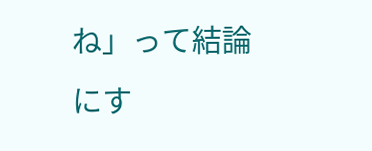ね」って結論にす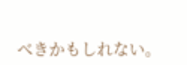べきかもしれない。